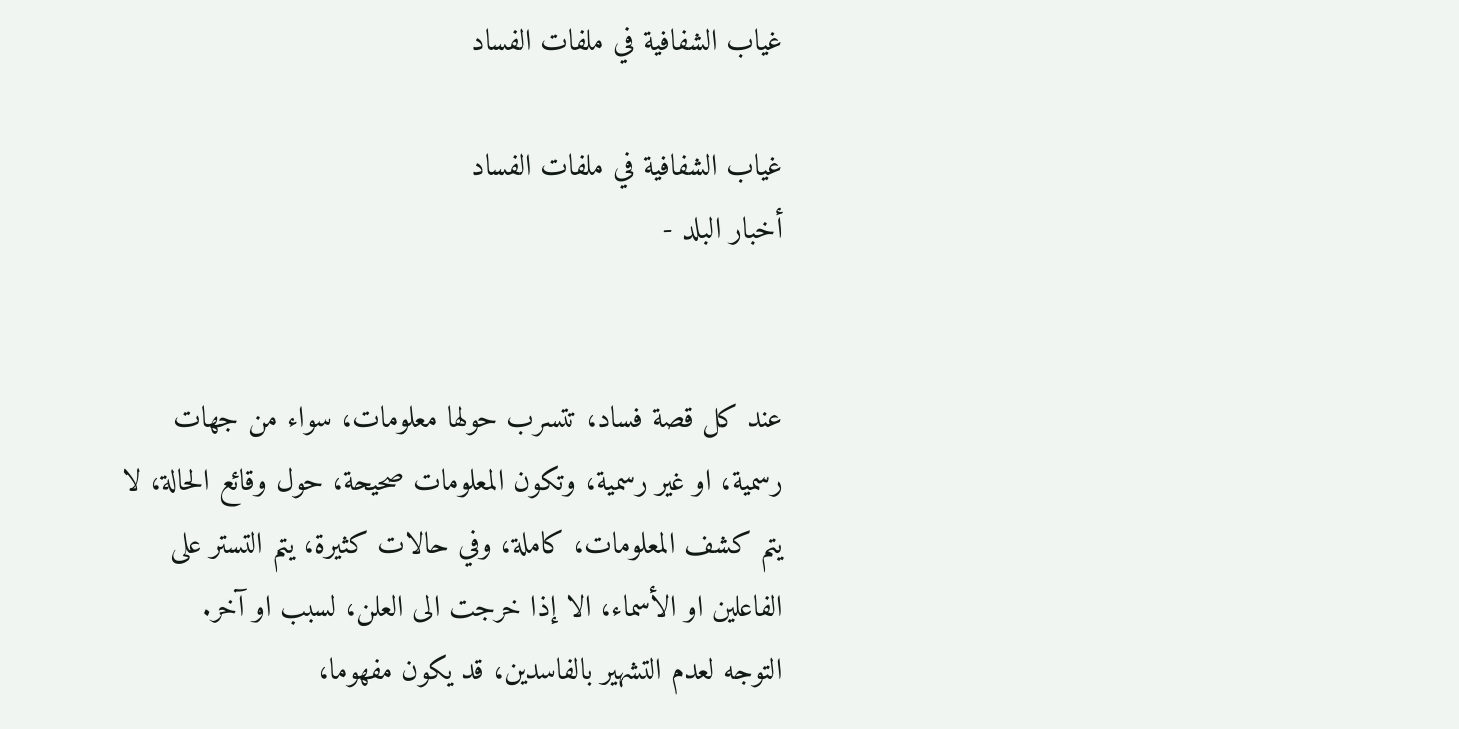غياب الشفافية في ملفات الفساد

غياب الشفافية في ملفات الفساد
أخبار البلد -


عند كل قصة فساد، تتسرب حولها معلومات، سواء من جهات رسمية، او غير رسمية، وتكون المعلومات صحيحة، حول وقائع الحالة، لا يتم كشف المعلومات، كاملة، وفي حالات كثيرة، يتم التستر على الفاعلين او الأسماء، الا إذا خرجت الى العلن، لسبب او آخر.
التوجه لعدم التشهير بالفاسدين، قد يكون مفهوما،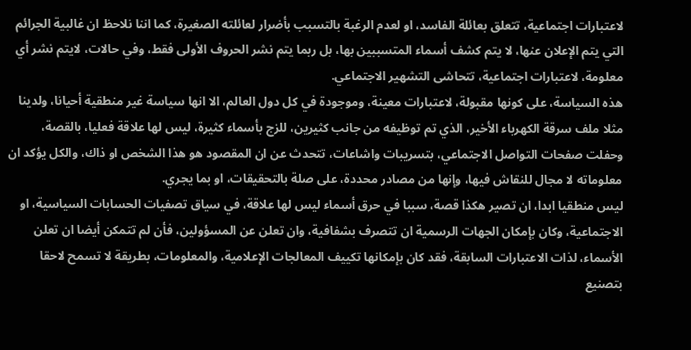لاعتبارات اجتماعية، تتعلق بعائلة الفاسد، او لعدم الرغبة بالتسبب بأضرار لعائلته الصغيرة، كما اننا نلاحظ ان غالبية الجرائم التي يتم الإعلان عنها، لا يتم كشف أسماء المتسببين بها، بل ربما يتم نشر الحروف الأولى فقط، وفي حالات، لايتم نشر أي معلومة، لاعتبارات اجتماعية، تتحاشى التشهير الاجتماعي.
هذه السياسة، على كونها مقبولة، لاعتبارات معينة، وموجودة في كل دول العالم، الا انها سياسة غير منطقية أحيانا، ولدينا مثلا ملف سرقة الكهرباء الأخير، الذي تم توظيفه من جانب كثيرين، للزج بأسماء كثيرة، ليس لها علاقة فعليا، بالقصة، وحفلت صفحات التواصل الاجتماعي، بتسريبات واشاعات، تتحدث عن ان المقصود هو هذا الشخص او ذاك، والكل يؤكد ان معلوماته لا مجال للنقاش فيها، وإنها من مصادر محددة، على صلة بالتحقيقات، او بما يجري.
ليس منطقيا ابدا، ان تصير هكذا قصة، سببا في حرق أسماء ليس لها علاقة، في سياق تصفيات الحسابات السياسية، او الاجتماعية، وكان بإمكان الجهات الرسمية ان تتصرف بشفافية، وان تعلن عن المسؤولين، فأن لم تتمكن أيضا ان تعلن الأسماء، لذات الاعتبارات السابقة، فقد كان بإمكانها تكييف المعالجات الإعلامية، والمعلومات، بطريقة لا تسمح لاحقا بتصنيع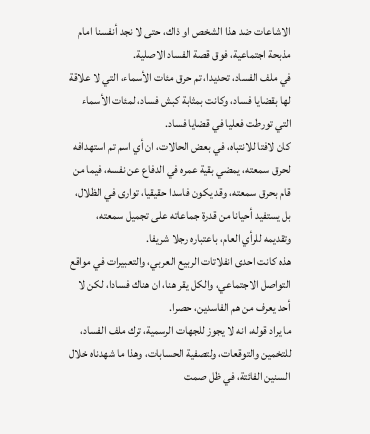الاشاعات ضد هذا الشخص او ذاك، حتى لا نجد أنفسنا امام مذبحة اجتماعية، فوق قصة الفساد الاصلية.
في ملف الفساد، تحديدا، تم حرق مئات الأسماء، التي لا علاقة لها بقضايا فساد، وكانت بمثابة كبش فساد، لمئات الأسماء التي تورطت فعليا في قضايا فساد.
كان لافتا للانتباه، في بعض الحالات، ان أي اسم تم استهدافه لحرق سمعته، يمضي بقية عمره في الدفاع عن نفسه، فيما من قام بحرق سمعته، وقد يكون فاسدا حقيقيا، توارى في الظلال، بل يستفيد أحيانا من قدرة جماعاته على تجميل سمعته، وتقديمه للرأي العام، باعتباره رجلا شريفا.
هذه كانت احدى انفلاتات الربيع العربي، والتعبيرات في مواقع التواصل الاجتماعي، والكل يقر هنا، ان هناك فسادا، لكن لا أحد يعرف من هم الفاسدين، حصرا.
ما يراد قوله، انه لا يجوز للجهات الرسمية، ترك ملف الفساد، للتخمين والتوقعات، ولتصفية الحسابات، وهذا ما شهدناه خلال السنين الفائتة، في ظل صمت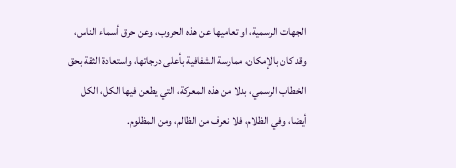الجهات الرسمية، او تعاميها عن هذه الحروب، وعن حرق أسماء الناس، وقد كان بالإمكان، ممارسة الشفافية بأعلى درجاتها، واستعادة الثقة بحق الخطاب الرسمي، بدلا من هذه المعركة، التي يطعن فيها الكل، الكل أيضا، وفي الظلام، فلا نعرف من الظالم، ومن المظلوم.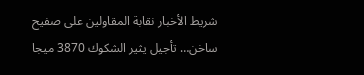شريط الأخبار نقابة المقاولين على صفيح ساخن… تأجيل يثير الشكوك 3870 ميجا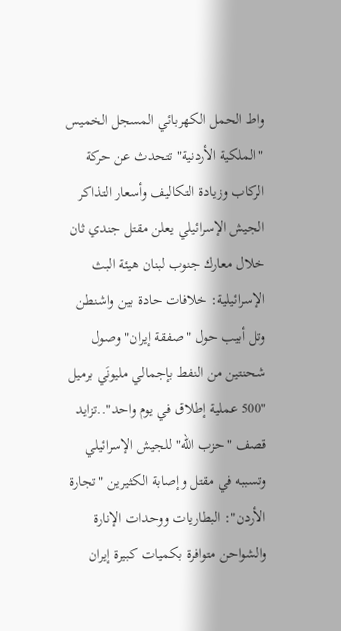واط الحمل الكهربائي المسجل الخميس "الملكية الأردنية" تتحدث عن حركة الركاب وزيادة التكاليف وأسعار التذاكر الجيش الإسرائيلي يعلن مقتل جندي ثان خلال معارك جنوب لبنان هيئة البث الإسرائيلية: خلافات حادة بين واشنطن وتل أبيب حول "صفقة إيران" وصول شحنتين من النفط بإجمالي مليونَي برميل "500 عملية إطلاق في يوم واحد"..تزايد قصف "حزب الله" للجيش الإسرائيلي وتسببه في مقتل وإصابة الكثيرين "تجارة الأردن": البطاريات ووحدات الإنارة والشواحن متوافرة بكميات كبيرة إيران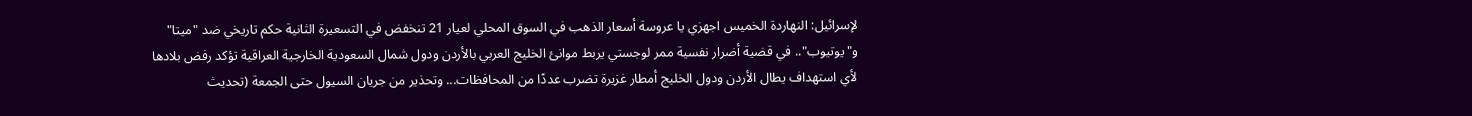لإسرائيل: النهاردة الخميس اجهزي يا عروسة أسعار الذهب في السوق المحلي لعيار 21 تنخفض في التسعيرة الثانية حكم تاريخي ضد "ميتا" و"يوتيوب".. في قضية أضرار نفسية ممر لوجستي يربط موانئ الخليج العربي بالأردن ودول شمال السعودية الخارجية العراقية تؤكد رفض بلادها لأي استهداف يطال الأردن ودول الخليج أمطار غزيرة تضرب عددًا من المحافظات... وتحذير من جريان السيول حتى الجمعة (تحديث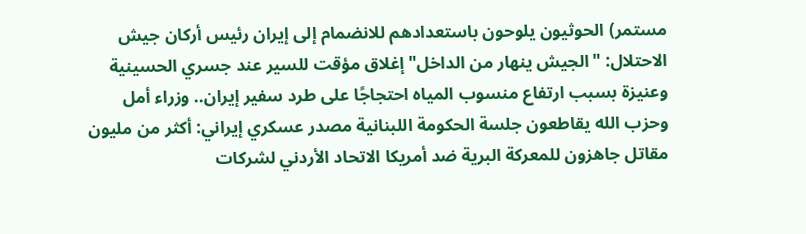مستمر) الحوثيون يلوحون باستعدادهم للانضمام إلى إيران رئيس أركان جيش الاحتلال: "الجيش ينهار من الداخل" إغلاق مؤقت للسير عند جسري الحسينية وعنيزة بسبب ارتفاع منسوب المياه احتجاجًا على طرد سفير إيران.. وزراء أمل وحزب الله يقاطعون جلسة الحكومة اللبنانية مصدر عسكري إيراني: أكثر من مليون مقاتل جاهزون للمعركة البرية ضد أمريكا الاتحاد الأردني لشركات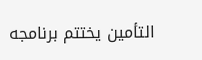التأمين يختتم برنامجه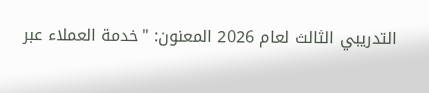التدريبي الثالث لعام 2026 المعنون: "خدمة العملاء عبر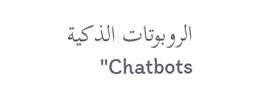الروبوتات الذكية Chatbots"